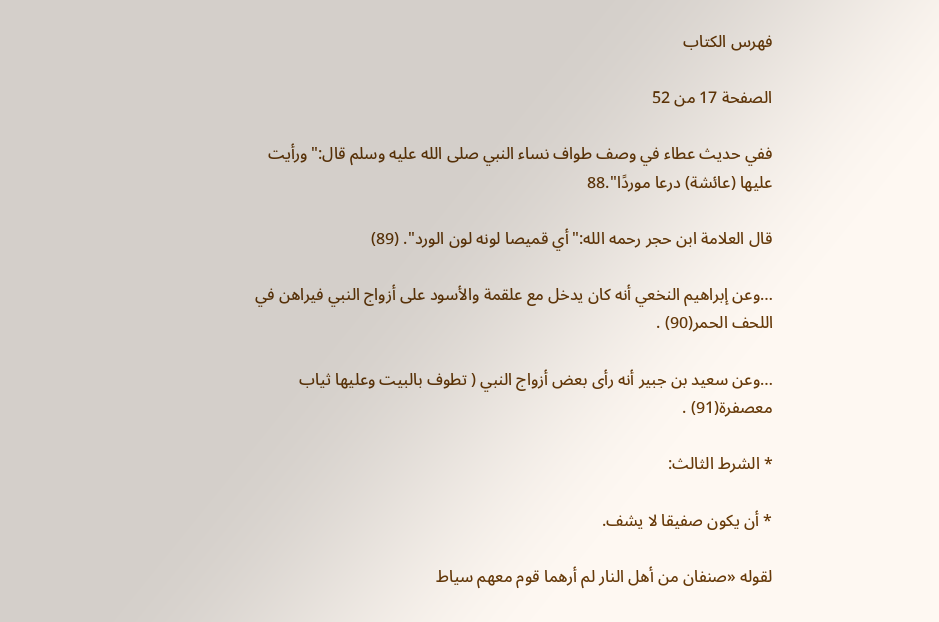فهرس الكتاب

الصفحة 17 من 52

ففي حديث عطاء في وصف طواف نساء النبي صلى الله عليه وسلم قال:"ورأيت عليها (عائشة) درعا موردًا".88

قال العلامة ابن حجر رحمه الله:"أي قميصا لونه لون الورد". (89)

…وعن إبراهيم النخعي أنه كان يدخل مع علقمة والأسود على أزواج النبي فيراهن في اللحف الحمر(90) .

…وعن سعيد بن جبير أنه رأى بعض أزواج النبي ( تطوف بالبيت وعليها ثياب معصفرة(91) .

* الشرط الثالث:

* أن يكون صفيقا لا يشف.

لقوله «صنفان من أهل النار لم أرهما قوم معهم سياط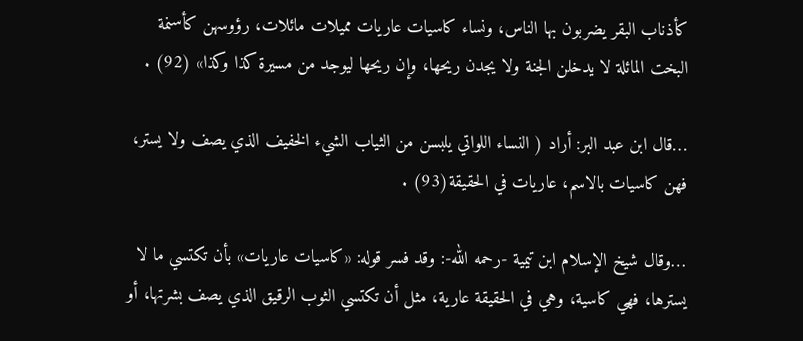كأذناب البقر يضربون بها الناس، ونساء كاسيات عاريات مميلات مائلات، رؤوسهن كأسنمة البخت المائلة لا يدخلن الجنة ولا يجدن ريحها، وإن ريحها ليوجد من مسيرة كذا وكذا» (92) .

…قال ابن عبد البر: أراد ( النساء اللواتي يلبسن من الثياب الشيء الخفيف الذي يصف ولا يستر، فهن كاسيات بالاسم، عاريات في الحقيقة(93) .

…وقال شيخ الإسلام ابن تيمية -رحمه الله-: وقد فسر قوله: «كاسيات عاريات» بأن تكتسي ما لا يسترها، فهي كاسية، وهي في الحقيقة عارية، مثل أن تكتسي الثوب الرقيق الذي يصف بشرتها، أو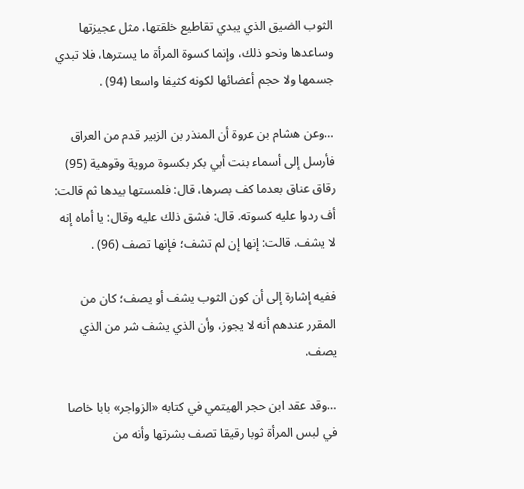الثوب الضيق الذي يبدي تقاطيع خلقتها، مثل عجيزتها وساعدها ونحو ذلك، وإنما كسوة المرأة ما يسترها، فلا تبدي جسمها ولا حجم أعضائها لكونه كثيفا واسعا (94) .

…وعن هشام بن عروة أن المنذر بن الزبير قدم من العراق فأرسل إلى أسماء بنت أبي بكر بكسوة مروية وقوهية (95) رقاق عناق بعدما كف بصرها، قال: فلمستها بيدها ثم قالت: أف ردوا عليه كسوته. قال: فشق ذلك عليه وقال: يا أماه إنه لا يشف. قالت: إنها إن لم تشف؛ فإنها تصف (96) .

ففيه إشارة إلى أن كون الثوب يشف أو يصف؛ كان من المقرر عندهم أنه لا يجوز، وأن الذي يشف شر من الذي يصف.

…وقد عقد ابن حجر الهيتمي في كتابه «الزواجر» بابا خاصا في لبس المرأة ثوبا رقيقا تصف بشرتها وأنه من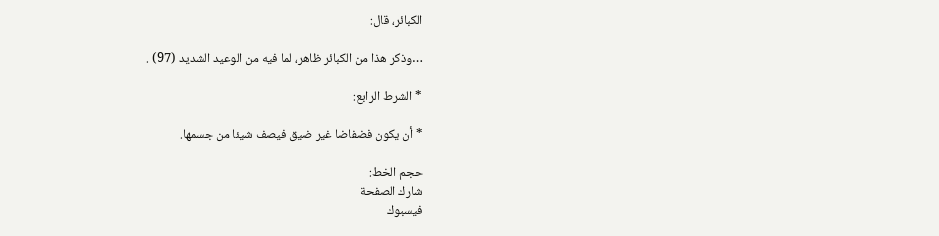الكبائر، قال:

…وذكر هذا من الكبائر ظاهر، لما فيه من الوعيد الشديد (97) .

* الشرط الرابع:

* أن يكون فضفاضا غير ضيق فيصف شيئا من جسمها.

حجم الخط:
شارك الصفحة
فيسبوك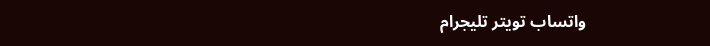واتساب تويتر تليجرام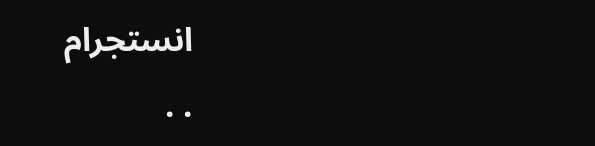انستجرام
. .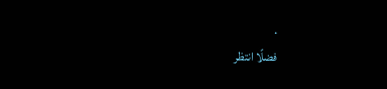.
فضلًا انتظر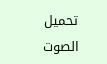تحميل الصوت